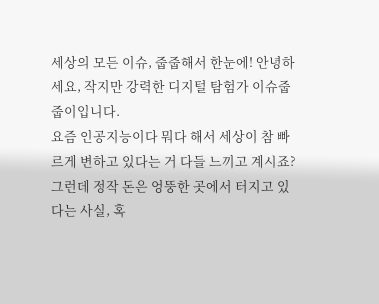세상의 모든 이슈, 줍줍해서 한눈에! 안녕하세요, 작지만 강력한 디지털 탐험가 이슈줍줍이입니다.
요즘 인공지능이다 뭐다 해서 세상이 참 빠르게 변하고 있다는 거 다들 느끼고 계시죠? 그런데 정작 돈은 엉뚱한 곳에서 터지고 있다는 사실, 혹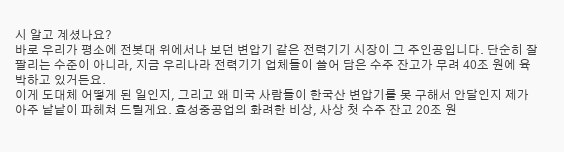시 알고 계셨나요?
바로 우리가 평소에 전봇대 위에서나 보던 변압기 같은 전력기기 시장이 그 주인공입니다. 단순히 잘 팔리는 수준이 아니라, 지금 우리나라 전력기기 업체들이 쓸어 담은 수주 잔고가 무려 40조 원에 육박하고 있거든요.
이게 도대체 어떻게 된 일인지, 그리고 왜 미국 사람들이 한국산 변압기를 못 구해서 안달인지 제가 아주 낱낱이 파헤쳐 드릴게요. 효성중공업의 화려한 비상, 사상 첫 수주 잔고 20조 원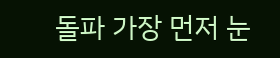돌파 가장 먼저 눈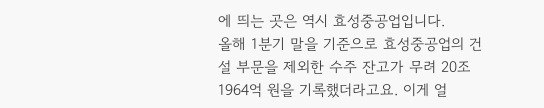에 띄는 곳은 역시 효성중공업입니다.
올해 1분기 말을 기준으로 효성중공업의 건설 부문을 제외한 수주 잔고가 무려 20조 1964억 원을 기록했더라고요. 이게 얼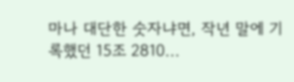마나 대단한 숫자냐면, 작년 말에 기록했던 15조 2810...